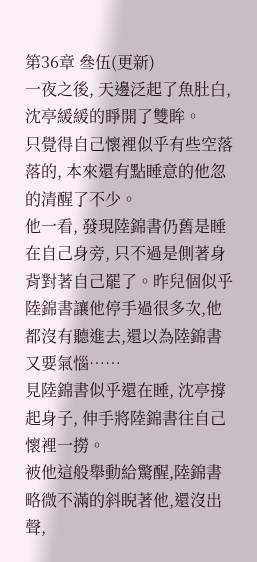第36章 叄伍(更新)
一夜之後, 天邊泛起了魚肚白,沈亭緩緩的睜開了雙眸。
只覺得自己懷裡似乎有些空落落的, 本來還有點睡意的他忽的清醒了不少。
他一看, 發現陸錦書仍舊是睡在自己身旁, 只不過是側著身背對著自己罷了。昨兒個似乎陸錦書讓他停手過很多次,他都沒有聽進去,還以為陸錦書又要氣惱……
見陸錦書似乎還在睡, 沈亭撐起身子, 伸手將陸錦書往自己懷裡一撈。
被他這般舉動給驚醒,陸錦書略微不滿的斜睨著他,還沒出聲,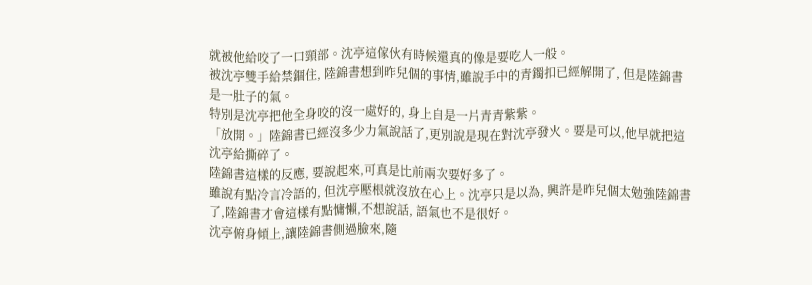就被他給咬了一口頸部。沈亭這傢伙有時候還真的像是要吃人一般。
被沈亭雙手給禁錮住, 陸錦書想到昨兒個的事情,雖說手中的青鐲扣已經解開了, 但是陸錦書是一肚子的氣。
特別是沈亭把他全身咬的沒一處好的, 身上自是一片青青紫紫。
「放開。」陸錦書已經沒多少力氣說話了,更別說是現在對沈亭發火。要是可以,他早就把這沈亭給撕碎了。
陸錦書這樣的反應, 要說起來,可真是比前兩次要好多了。
雖說有點冷言冷語的, 但沈亭壓根就沒放在心上。沈亭只是以為, 興許是昨兒個太勉強陸錦書了,陸錦書才會這樣有點慵懶,不想說話, 語氣也不是很好。
沈亭俯身傾上,讓陸錦書側過臉來,隨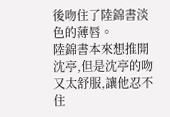後吻住了陸錦書淡色的薄唇。
陸錦書本來想推開沈亭,但是沈亭的吻又太舒服,讓他忍不住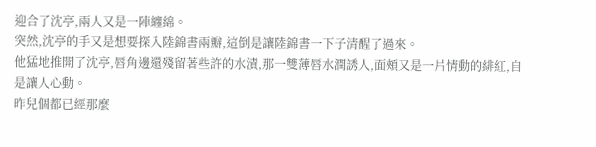迎合了沈亭,兩人又是一陣纏綿。
突然,沈亭的手又是想要探入陸錦書兩瓣,這倒是讓陸錦書一下子清醒了過來。
他猛地推開了沈亭,唇角邊還殘留著些許的水漬,那一雙薄唇水潤誘人,面頰又是一片情動的緋紅,自是讓人心動。
昨兒個都已經那麼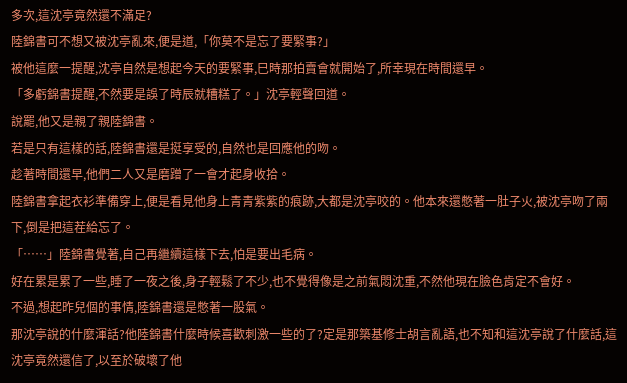多次,這沈亭竟然還不滿足?
陸錦書可不想又被沈亭亂來,便是道,「你莫不是忘了要緊事?」
被他這麼一提醒,沈亭自然是想起今天的要緊事,巳時那拍賣會就開始了,所幸現在時間還早。
「多虧錦書提醒,不然要是誤了時辰就糟糕了。」沈亭輕聲回道。
說罷,他又是親了親陸錦書。
若是只有這樣的話,陸錦書還是挺享受的,自然也是回應他的吻。
趁著時間還早,他們二人又是磨蹭了一會才起身收拾。
陸錦書拿起衣衫準備穿上,便是看見他身上青青紫紫的痕跡,大都是沈亭咬的。他本來還憋著一肚子火,被沈亭吻了兩下,倒是把這茬給忘了。
「……」陸錦書覺著,自己再繼續這樣下去,怕是要出毛病。
好在累是累了一些,睡了一夜之後,身子輕鬆了不少,也不覺得像是之前氣悶沈重,不然他現在臉色肯定不會好。
不過,想起昨兒個的事情,陸錦書還是憋著一股氣。
那沈亭說的什麼渾話?他陸錦書什麼時候喜歡刺激一些的了?定是那築基修士胡言亂語,也不知和這沈亭說了什麼話,這沈亭竟然還信了,以至於破壞了他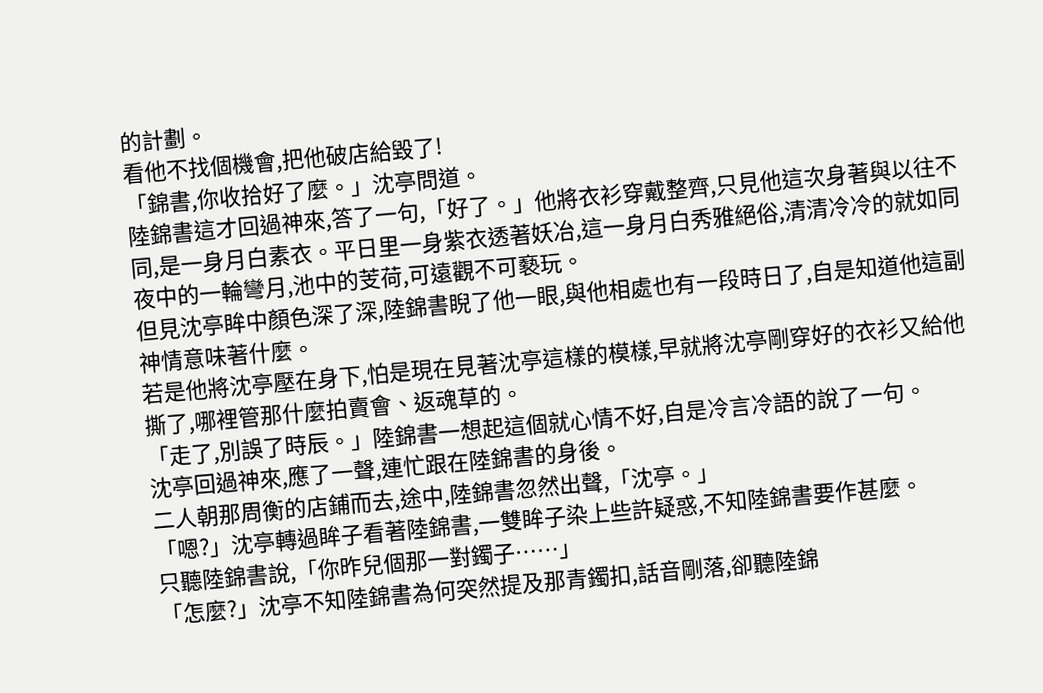的計劃。
看他不找個機會,把他破店給毀了!
「錦書,你收拾好了麼。」沈亭問道。
陸錦書這才回過神來,答了一句,「好了。」他將衣衫穿戴整齊,只見他這次身著與以往不同,是一身月白素衣。平日里一身紫衣透著妖冶,這一身月白秀雅絕俗,清清冷冷的就如同夜中的一輪彎月,池中的芰荷,可遠觀不可褻玩。
但見沈亭眸中顏色深了深,陸錦書睨了他一眼,與他相處也有一段時日了,自是知道他這副神情意味著什麼。
若是他將沈亭壓在身下,怕是現在見著沈亭這樣的模樣,早就將沈亭剛穿好的衣衫又給他撕了,哪裡管那什麼拍賣會、返魂草的。
「走了,別誤了時辰。」陸錦書一想起這個就心情不好,自是冷言冷語的說了一句。
沈亭回過神來,應了一聲,連忙跟在陸錦書的身後。
二人朝那周衡的店鋪而去,途中,陸錦書忽然出聲,「沈亭。」
「嗯?」沈亭轉過眸子看著陸錦書,一雙眸子染上些許疑惑,不知陸錦書要作甚麼。
只聽陸錦書說,「你昨兒個那一對鐲子……」
「怎麼?」沈亭不知陸錦書為何突然提及那青鐲扣,話音剛落,卻聽陸錦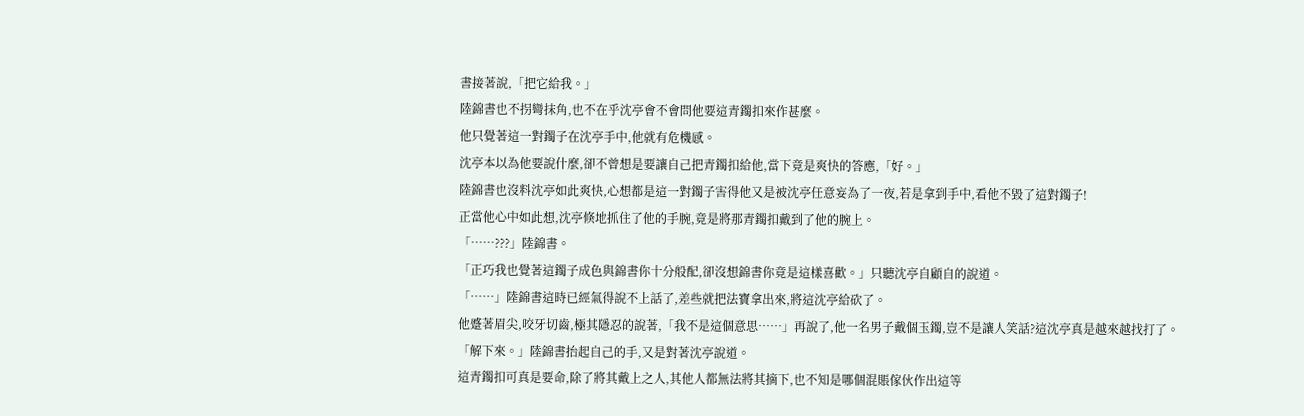書接著說,「把它給我。」
陸錦書也不拐彎抹角,也不在乎沈亭會不會問他要這青鐲扣來作甚麼。
他只覺著這一對鐲子在沈亭手中,他就有危機感。
沈亭本以為他要說什麼,卻不曾想是要讓自己把青鐲扣給他,當下竟是爽快的答應,「好。」
陸錦書也沒料沈亭如此爽快,心想都是這一對鐲子害得他又是被沈亭任意妄為了一夜,若是拿到手中,看他不毀了這對鐲子!
正當他心中如此想,沈亭倏地抓住了他的手腕,竟是將那青鐲扣戴到了他的腕上。
「……???」陸錦書。
「正巧我也覺著這鐲子成色與錦書你十分般配,卻沒想錦書你竟是這樣喜歡。」只聽沈亭自顧自的說道。
「……」陸錦書這時已經氣得說不上話了,差些就把法寶拿出來,將這沈亭給砍了。
他蹙著眉尖,咬牙切齒,極其隱忍的說著,「我不是這個意思……」再說了,他一名男子戴個玉鐲,豈不是讓人笑話?這沈亭真是越來越找打了。
「解下來。」陸錦書抬起自己的手,又是對著沈亭說道。
這青鐲扣可真是要命,除了將其戴上之人,其他人都無法將其摘下,也不知是哪個混賬傢伙作出這等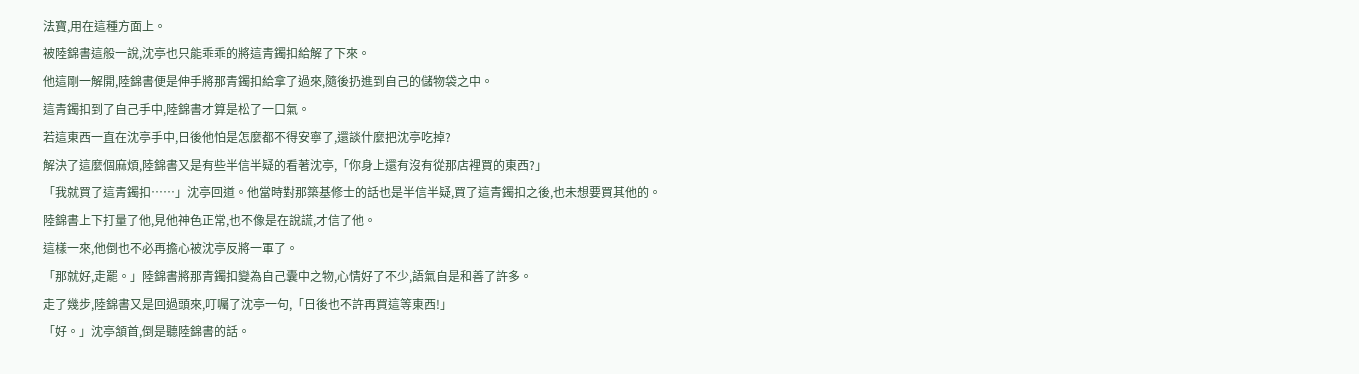法寶,用在這種方面上。
被陸錦書這般一說,沈亭也只能乖乖的將這青鐲扣給解了下來。
他這剛一解開,陸錦書便是伸手將那青鐲扣給拿了過來,隨後扔進到自己的儲物袋之中。
這青鐲扣到了自己手中,陸錦書才算是松了一口氣。
若這東西一直在沈亭手中,日後他怕是怎麼都不得安寧了,還談什麼把沈亭吃掉?
解決了這麼個麻煩,陸錦書又是有些半信半疑的看著沈亭,「你身上還有沒有從那店裡買的東西?」
「我就買了這青鐲扣……」沈亭回道。他當時對那築基修士的話也是半信半疑,買了這青鐲扣之後,也未想要買其他的。
陸錦書上下打量了他,見他神色正常,也不像是在說謊,才信了他。
這樣一來,他倒也不必再擔心被沈亭反將一軍了。
「那就好,走罷。」陸錦書將那青鐲扣變為自己囊中之物,心情好了不少,語氣自是和善了許多。
走了幾步,陸錦書又是回過頭來,叮囑了沈亭一句,「日後也不許再買這等東西!」
「好。」沈亭頷首,倒是聽陸錦書的話。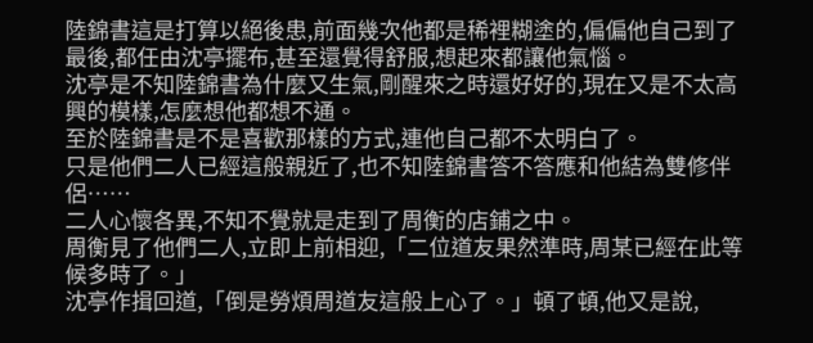陸錦書這是打算以絕後患,前面幾次他都是稀裡糊塗的,偏偏他自己到了最後,都任由沈亭擺布,甚至還覺得舒服,想起來都讓他氣惱。
沈亭是不知陸錦書為什麼又生氣,剛醒來之時還好好的,現在又是不太高興的模樣,怎麼想他都想不通。
至於陸錦書是不是喜歡那樣的方式,連他自己都不太明白了。
只是他們二人已經這般親近了,也不知陸錦書答不答應和他結為雙修伴侶……
二人心懷各異,不知不覺就是走到了周衡的店鋪之中。
周衡見了他們二人,立即上前相迎,「二位道友果然準時,周某已經在此等候多時了。」
沈亭作揖回道,「倒是勞煩周道友這般上心了。」頓了頓,他又是說,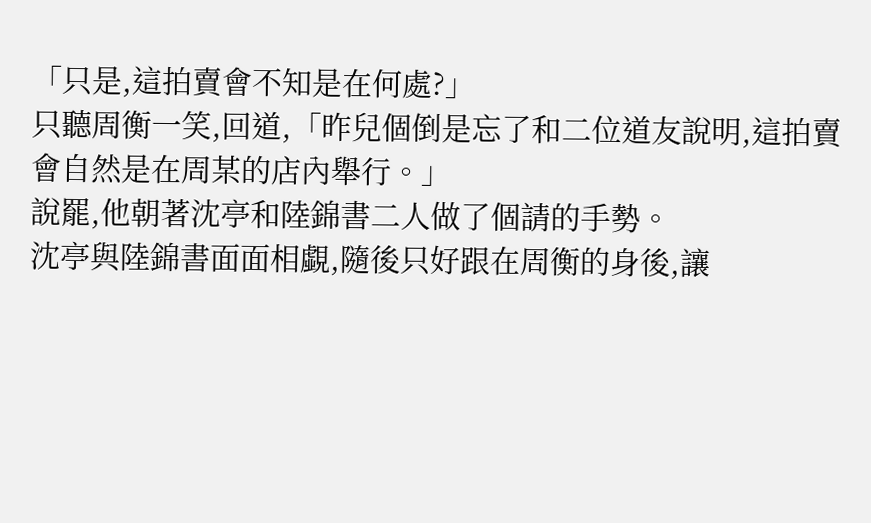「只是,這拍賣會不知是在何處?」
只聽周衡一笑,回道,「昨兒個倒是忘了和二位道友說明,這拍賣會自然是在周某的店內舉行。」
說罷,他朝著沈亭和陸錦書二人做了個請的手勢。
沈亭與陸錦書面面相覷,隨後只好跟在周衡的身後,讓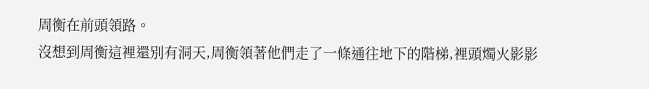周衡在前頭領路。
沒想到周衡這裡還別有洞天,周衡領著他們走了一條通往地下的階梯,裡頭燭火影影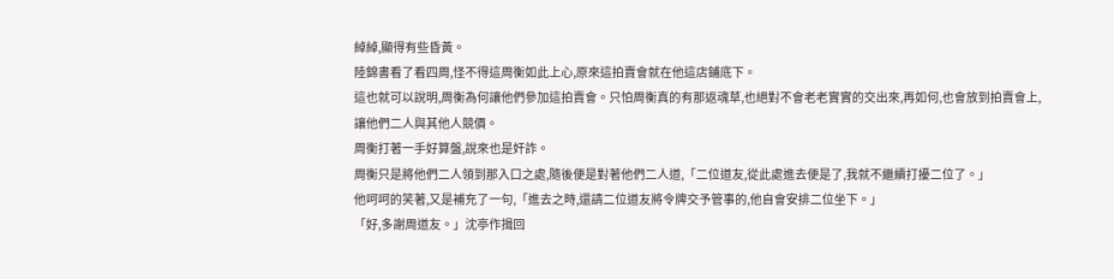綽綽,顯得有些昏黃。
陸錦書看了看四周,怪不得這周衡如此上心,原來這拍賣會就在他這店鋪底下。
這也就可以說明,周衡為何讓他們參加這拍賣會。只怕周衡真的有那返魂草,也絕對不會老老實實的交出來,再如何,也會放到拍賣會上,讓他們二人與其他人競價。
周衡打著一手好算盤,說來也是奸詐。
周衡只是將他們二人領到那入口之處,隨後便是對著他們二人道,「二位道友,從此處進去便是了,我就不繼續打擾二位了。」
他呵呵的笑著,又是補充了一句,「進去之時,還請二位道友將令牌交予管事的,他自會安排二位坐下。」
「好,多謝周道友。」沈亭作揖回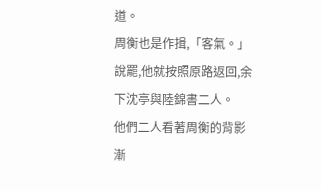道。
周衡也是作揖,「客氣。」說罷,他就按照原路返回,余下沈亭與陸錦書二人。
他們二人看著周衡的背影漸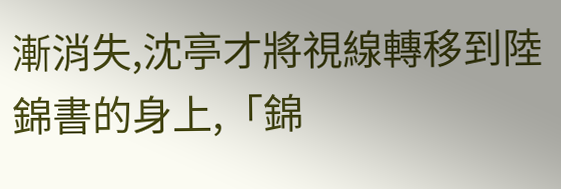漸消失,沈亭才將視線轉移到陸錦書的身上,「錦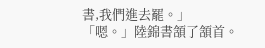書,我們進去罷。」
「嗯。」陸錦書頷了頷首。